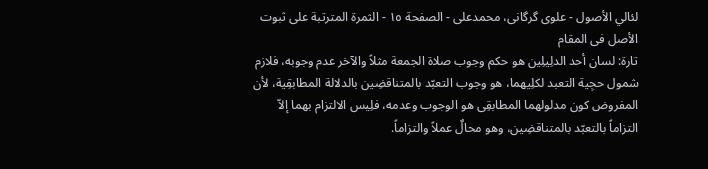لئالي الأصول - علوی گرگانی، محمدعلی - الصفحة ١٥ - الثمرة المترتبة علی ثبوت الأصل فی المقام
تارة: لسان أحد الدلِیلِین هو حکم وجوب صلاة الجمعة مثلاً والآخر عدم وجوبه، فلازم شمول حجِیة التعبد لکلِیهما، هو وجوب التعبّد بالمتناقضِین بالدلالة المطابقِیة، لأن المفروض کون مدلولهما المطابقِی هو الوجوب وعدمه، فلِیس الالتزام بهما إلاّ التزاماً بالتعبّد بالمتناقضِین، وهو محالٌ عملاً والتزاماً.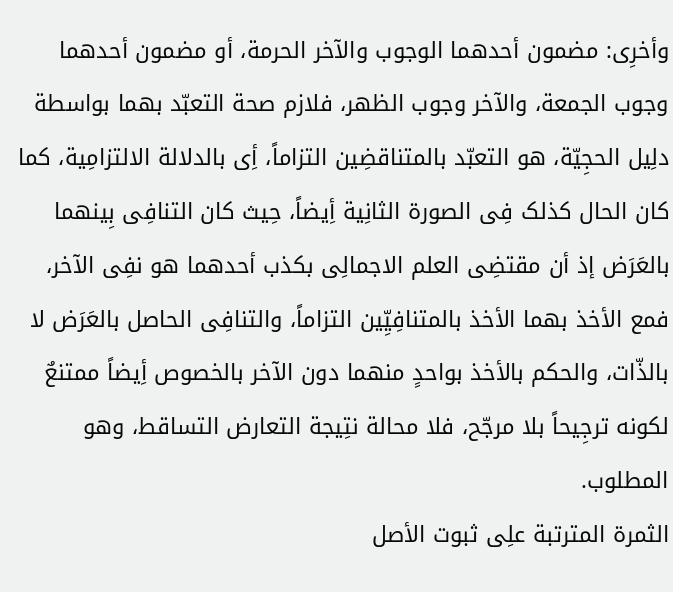وأخرِی: مضمون أحدهما الوجوب والآخر الحرمة، أو مضمون أحدهما وجوب الجمعة، والآخر وجوب الظهر، فلازم صحة التعبّد بهما بواسطة دلِیل الحجِیّة، هو التعبّد بالمتناقضِین التزاماً، أِی بالدلالة الالتزامِیة، کما کان الحال کذلک فِی الصورة الثانِیة أِیضاً، حِیث کان التنافِی بِینهما بالعَرَض إذ أن مقتضِی العلم الاجمالِی بکذب أحدهما هو نفِی الآخر، فمع الأخذ بهما الأخذ بالمتنافِیِّین التزاماً، والتنافِی الحاصل بالعَرَض لا بالذّات، والحکم بالأخذ بواحدٍ منهما دون الآخر بالخصوص أِیضاً ممتنعٌ لکونه ترجِیحاً بلا مرجّح، فلا محالة نتِیجة التعارض التساقط، وهو المطلوب.
الثمرة المترتبة علِی ثبوت الأصل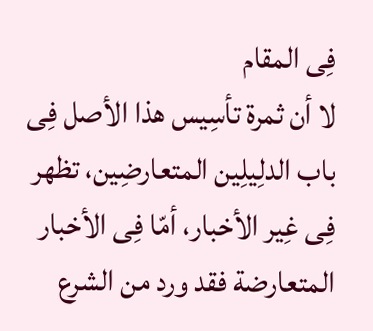فِی المقام
لا أن ثمرة تأسِیس هذا الأصل فِی باب الدلِیلِین المتعارضِین، تظهر فِی غِیر الأخبار، أمّا فِی الأخبار المتعارضة فقد ورد من الشرع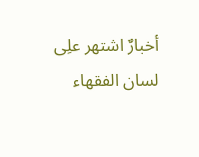أخبارٌ اشتهر علِی لسان الفقهاء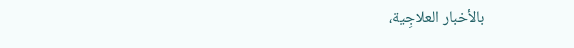بالأخبار العلاجِیة،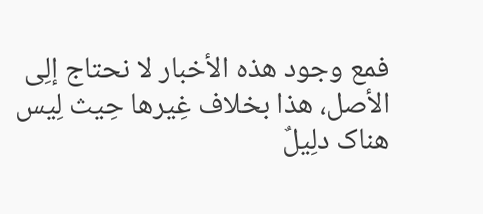فمع وجود هذه الأخبار لا نحتاج إلِی الأصل، هذا بخلاف غِیرها حِیث لِیس هناک دلِیلٌ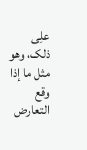علِی ذلک، وهو مثل ما إذا وقع التعارض